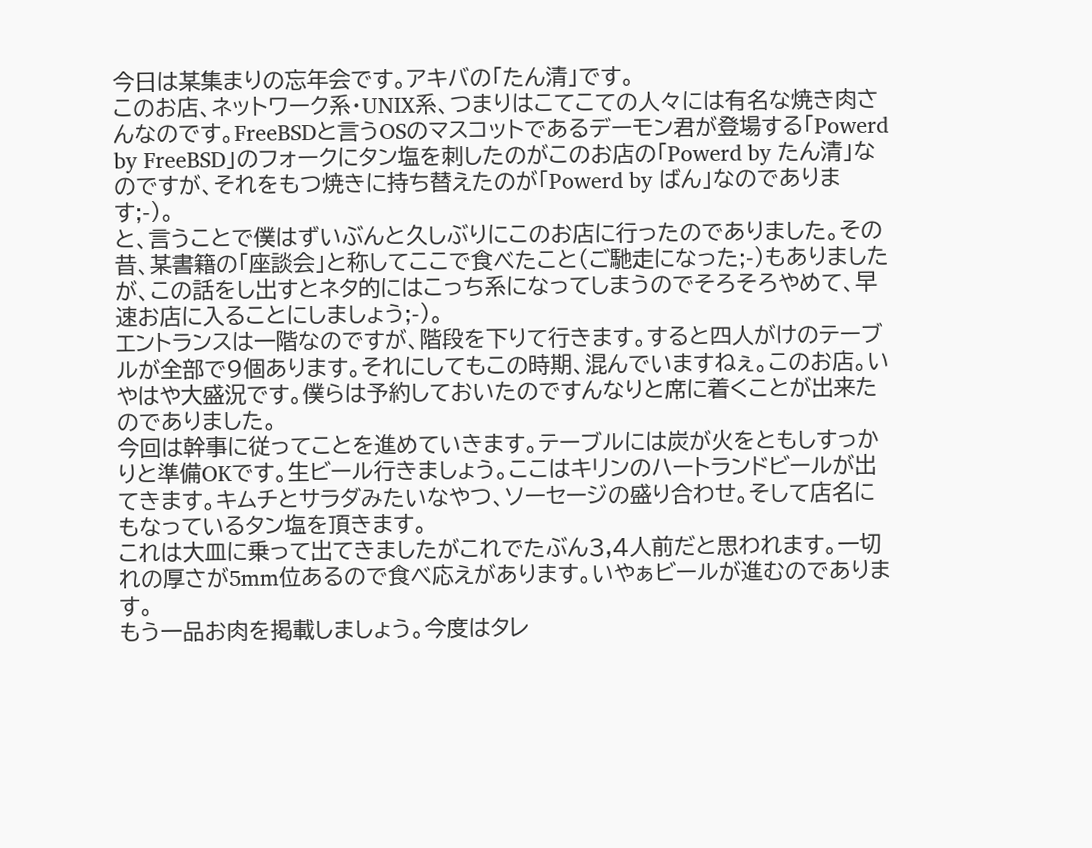今日は某集まりの忘年会です。アキバの「たん清」です。
このお店、ネットワーク系・UNIX系、つまりはこてこての人々には有名な焼き肉さんなのです。FreeBSDと言うOSのマスコットであるデーモン君が登場する「Powerd by FreeBSD」のフォークにタン塩を刺したのがこのお店の「Powerd by たん清」なのですが、それをもつ焼きに持ち替えたのが「Powerd by ばん」なのであります;-)。
と、言うことで僕はずいぶんと久しぶりにこのお店に行ったのでありました。その昔、某書籍の「座談会」と称してここで食べたこと(ご馳走になった;-)もありましたが、この話をし出すとネタ的にはこっち系になってしまうのでそろそろやめて、早速お店に入ることにしましょう;-)。
エントランスは一階なのですが、階段を下りて行きます。すると四人がけのテーブルが全部で9個あります。それにしてもこの時期、混んでいますねぇ。このお店。いやはや大盛況です。僕らは予約しておいたのですんなりと席に着くことが出来たのでありました。
今回は幹事に従ってことを進めていきます。テーブルには炭が火をともしすっかりと準備OKです。生ビール行きましょう。ここはキリンのハートランドビールが出てきます。キムチとサラダみたいなやつ、ソーセージの盛り合わせ。そして店名にもなっているタン塩を頂きます。
これは大皿に乗って出てきましたがこれでたぶん3,4人前だと思われます。一切れの厚さが5mm位あるので食べ応えがあります。いやぁビールが進むのであります。
もう一品お肉を掲載しましょう。今度はタレ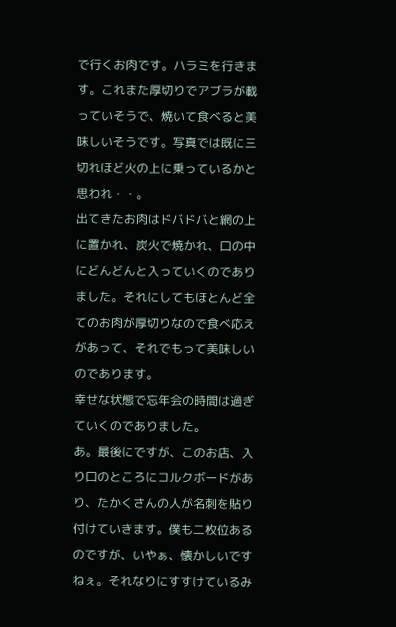で行くお肉です。ハラミを行きます。これまた厚切りでアブラが載っていそうで、焼いて食べると美味しいそうです。写真では既に三切れほど火の上に乗っているかと思われ・・。
出てきたお肉はドバドバと網の上に置かれ、炭火で焼かれ、口の中にどんどんと入っていくのでありました。それにしてもほとんど全てのお肉が厚切りなので食べ応えがあって、それでもって美味しいのであります。
幸せな状態で忘年会の時間は過ぎていくのでありました。
あ。最後にですが、このお店、入り口のところにコルクボードがあり、たかくさんの人が名刺を貼り付けていきます。僕も二枚位あるのですが、いやぁ、懐かしいですねぇ。それなりにすすけているみ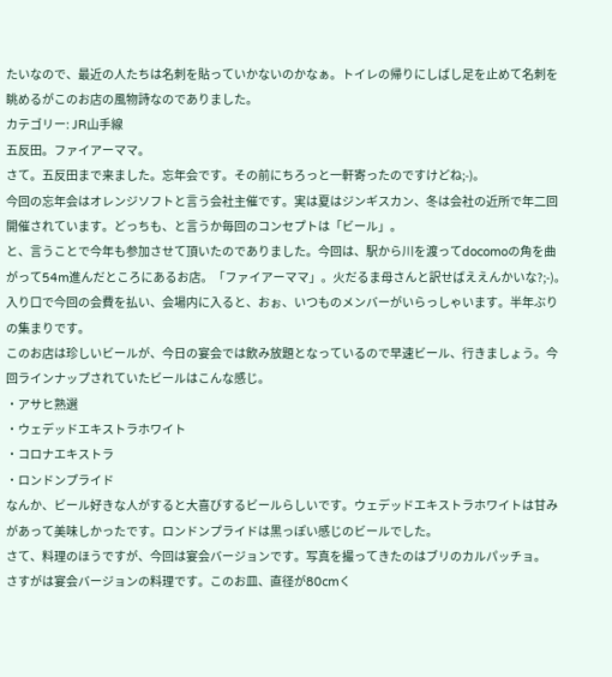たいなので、最近の人たちは名刺を貼っていかないのかなぁ。トイレの帰りにしばし足を止めて名刺を眺めるがこのお店の風物詩なのでありました。
カテゴリー: JR山手線
五反田。ファイアーママ。
さて。五反田まで来ました。忘年会です。その前にちろっと一軒寄ったのですけどね;-)。
今回の忘年会はオレンジソフトと言う会社主催です。実は夏はジンギスカン、冬は会社の近所で年二回開催されています。どっちも、と言うか毎回のコンセプトは「ビール」。
と、言うことで今年も参加させて頂いたのでありました。今回は、駅から川を渡ってdocomoの角を曲がって54m進んだところにあるお店。「ファイアーママ」。火だるま母さんと訳せばええんかいな?;-)。
入り口で今回の会費を払い、会場内に入ると、おぉ、いつものメンバーがいらっしゃいます。半年ぶりの集まりです。
このお店は珍しいビールが、今日の宴会では飲み放題となっているので早速ビール、行きましょう。今回ラインナップされていたビールはこんな感じ。
・アサヒ熟選
・ウェデッドエキストラホワイト
・コロナエキストラ
・ロンドンプライド
なんか、ビール好きな人がすると大喜びするビールらしいです。ウェデッドエキストラホワイトは甘みがあって美味しかったです。ロンドンプライドは黒っぽい感じのビールでした。
さて、料理のほうですが、今回は宴会バージョンです。写真を撮ってきたのはブリのカルパッチョ。
さすがは宴会バージョンの料理です。このお皿、直径が80cmく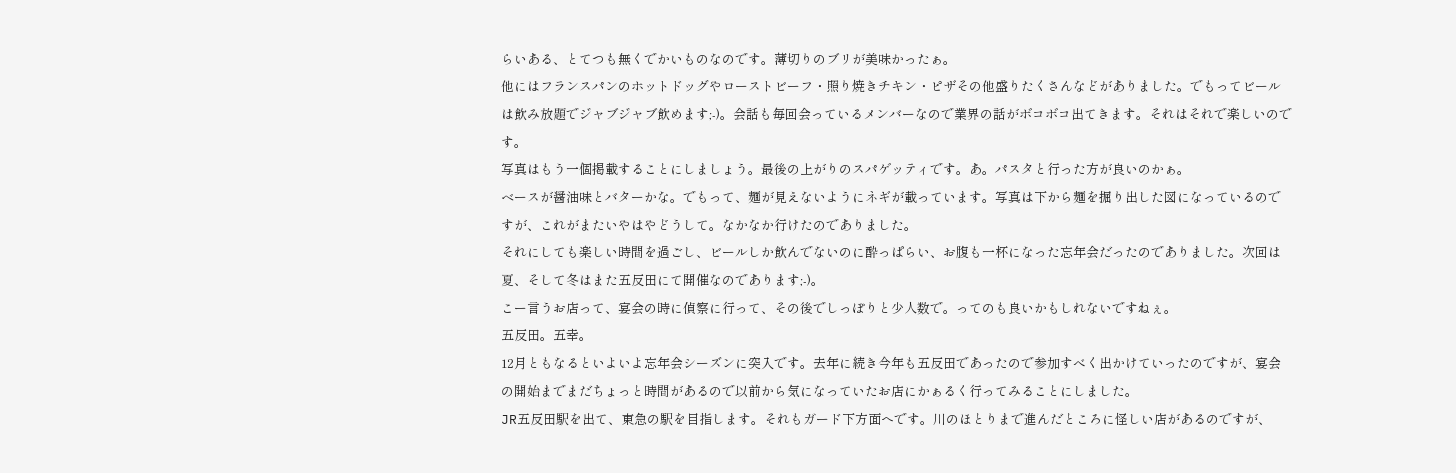らいある、とてつも無くでかいものなのです。薄切りのブリが美味かったぁ。
他にはフランスパンのホットドッグやローストビーフ・照り焼きチキン・ピザその他盛りたくさんなどがありました。でもってビールは飲み放題でジャブジャブ飲めます;-)。会話も毎回会っているメンバーなので業界の話がボコボコ出てきます。それはそれで楽しいのです。
写真はもう一個掲載することにしましょう。最後の上がりのスパゲッティです。あ。パスタと行った方が良いのかぁ。
ベースが醤油味とバターかな。でもって、麺が見えないようにネギが載っています。写真は下から麺を掘り出した図になっているのですが、これがまたいやはやどうして。なかなか行けたのでありました。
それにしても楽しい時間を過ごし、ビールしか飲んでないのに酔っぱらい、お腹も一杯になった忘年会だったのでありました。次回は夏、そして冬はまた五反田にて開催なのであります;-)。
こー言うお店って、宴会の時に偵察に行って、その後でしっぽりと少人数で。ってのも良いかもしれないですねぇ。
五反田。五幸。
12月ともなるといよいよ忘年会シーズンに突入です。去年に続き今年も五反田であったので参加すべく出かけていったのですが、宴会の開始までまだちょっと時間があるので以前から気になっていたお店にかぁるく行ってみることにしました。
JR五反田駅を出て、東急の駅を目指します。それもガード下方面へです。川のほとりまで進んだところに怪しい店があるのですが、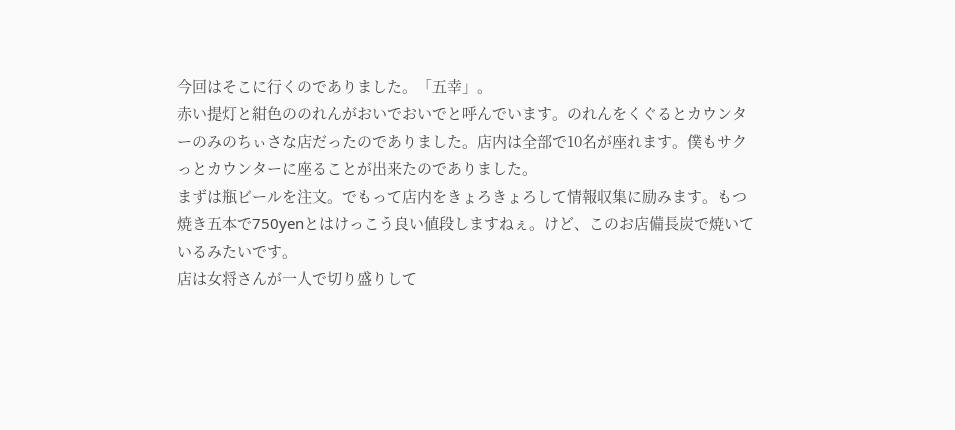今回はそこに行くのでありました。「五幸」。
赤い提灯と紺色ののれんがおいでおいでと呼んでいます。のれんをくぐるとカウンターのみのちぃさな店だったのでありました。店内は全部で10名が座れます。僕もサクっとカウンターに座ることが出来たのでありました。
まずは瓶ビールを注文。でもって店内をきょろきょろして情報収集に励みます。もつ焼き五本で750yenとはけっこう良い値段しますねぇ。けど、このお店備長炭で焼いているみたいです。
店は女将さんが一人で切り盛りして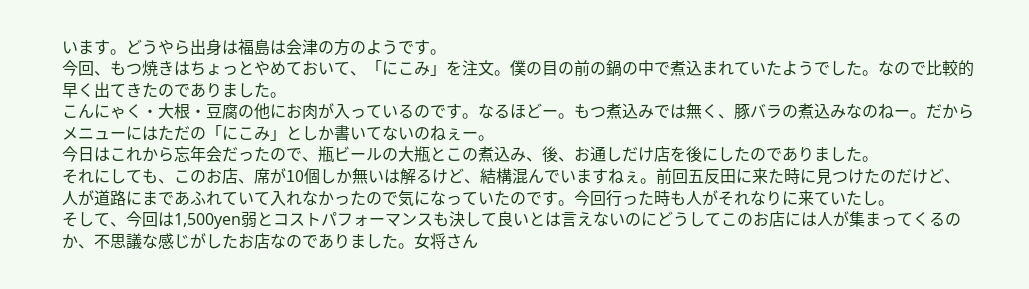います。どうやら出身は福島は会津の方のようです。
今回、もつ焼きはちょっとやめておいて、「にこみ」を注文。僕の目の前の鍋の中で煮込まれていたようでした。なので比較的早く出てきたのでありました。
こんにゃく・大根・豆腐の他にお肉が入っているのです。なるほどー。もつ煮込みでは無く、豚バラの煮込みなのねー。だからメニューにはただの「にこみ」としか書いてないのねぇー。
今日はこれから忘年会だったので、瓶ビールの大瓶とこの煮込み、後、お通しだけ店を後にしたのでありました。
それにしても、このお店、席が10個しか無いは解るけど、結構混んでいますねぇ。前回五反田に来た時に見つけたのだけど、人が道路にまであふれていて入れなかったので気になっていたのです。今回行った時も人がそれなりに来ていたし。
そして、今回は1,500yen弱とコストパフォーマンスも決して良いとは言えないのにどうしてこのお店には人が集まってくるのか、不思議な感じがしたお店なのでありました。女将さん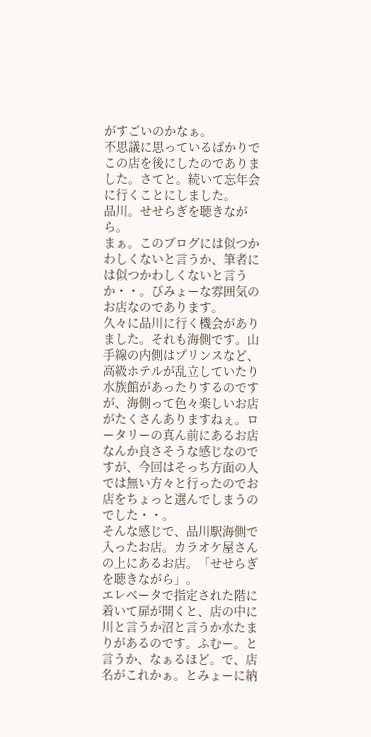がすごいのかなぁ。
不思議に思っているばかりでこの店を後にしたのでありました。さてと。続いて忘年会に行くことにしました。
品川。せせらぎを聴きながら。
まぁ。このブログには似つかわしくないと言うか、筆者には似つかわしくないと言うか・・。びみょーな雰囲気のお店なのであります。
久々に品川に行く機会がありました。それも海側です。山手線の内側はプリンスなど、高級ホテルが乱立していたり水族館があったりするのですが、海側って色々楽しいお店がたくさんありますねぇ。ロータリーの真ん前にあるお店なんか良さそうな感じなのですが、今回はそっち方面の人では無い方々と行ったのでお店をちょっと選んでしまうのでした・・。
そんな感じで、品川駅海側で入ったお店。カラオケ屋さんの上にあるお店。「せせらぎを聴きながら」。
エレベータで指定された階に着いて扉が開くと、店の中に川と言うか沼と言うか水たまりがあるのです。ふむー。と言うか、なぁるほど。で、店名がこれかぁ。とみょーに納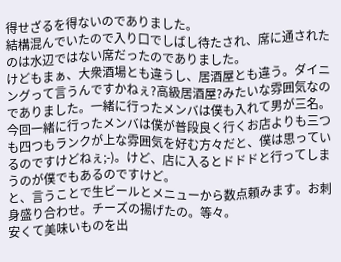得せざるを得ないのでありました。
結構混んでいたので入り口でしばし待たされ、席に通されたのは水辺ではない席だったのでありました。
けどもまぁ、大衆酒場とも違うし、居酒屋とも違う。ダイニングって言うんですかねぇ?高級居酒屋?みたいな雰囲気なのでありました。一緒に行ったメンバは僕も入れて男が三名。今回一緒に行ったメンバは僕が普段良く行くお店よりも三つも四つもランクが上な雰囲気を好む方々だと、僕は思っているのですけどねぇ;-)。けど、店に入るとドドドと行ってしまうのが僕でもあるのですけど。
と、言うことで生ビールとメニューから数点頼みます。お刺身盛り合わせ。チーズの揚げたの。等々。
安くて美味いものを出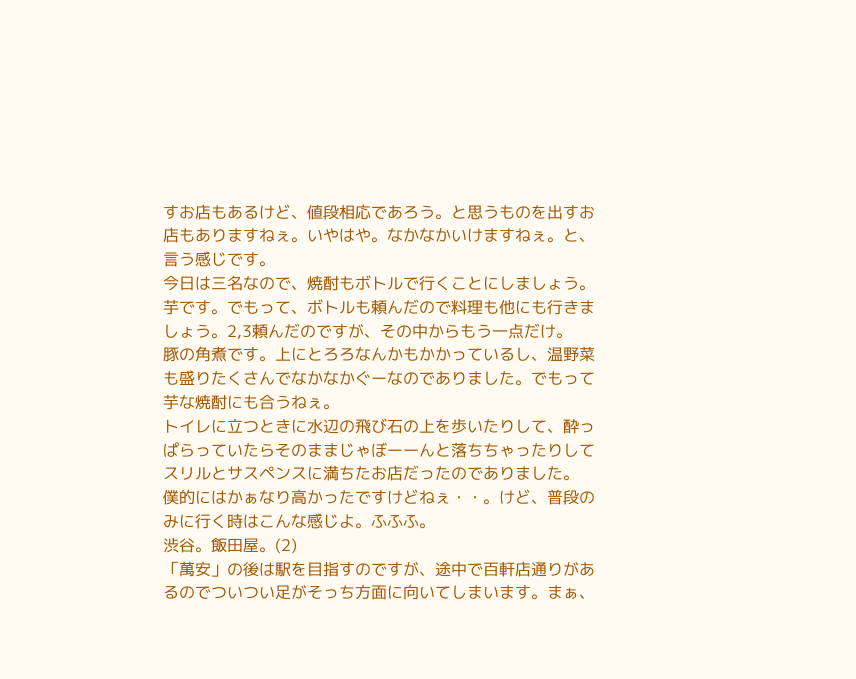すお店もあるけど、値段相応であろう。と思うものを出すお店もありますねぇ。いやはや。なかなかいけますねぇ。と、言う感じです。
今日は三名なので、焼酎もボトルで行くことにしましょう。芋です。でもって、ボトルも頼んだので料理も他にも行きましょう。2,3頼んだのですが、その中からもう一点だけ。
豚の角煮です。上にとろろなんかもかかっているし、温野菜も盛りたくさんでなかなかぐーなのでありました。でもって芋な焼酎にも合うねぇ。
トイレに立つときに水辺の飛び石の上を歩いたりして、酔っぱらっていたらそのままじゃぼーーんと落ちちゃったりしてスリルとサスペンスに満ちたお店だったのでありました。
僕的にはかぁなり高かったですけどねぇ・・。けど、普段のみに行く時はこんな感じよ。ふふふ。
渋谷。飯田屋。(2)
「萬安」の後は駅を目指すのですが、途中で百軒店通りがあるのでついつい足がそっち方面に向いてしまいます。まぁ、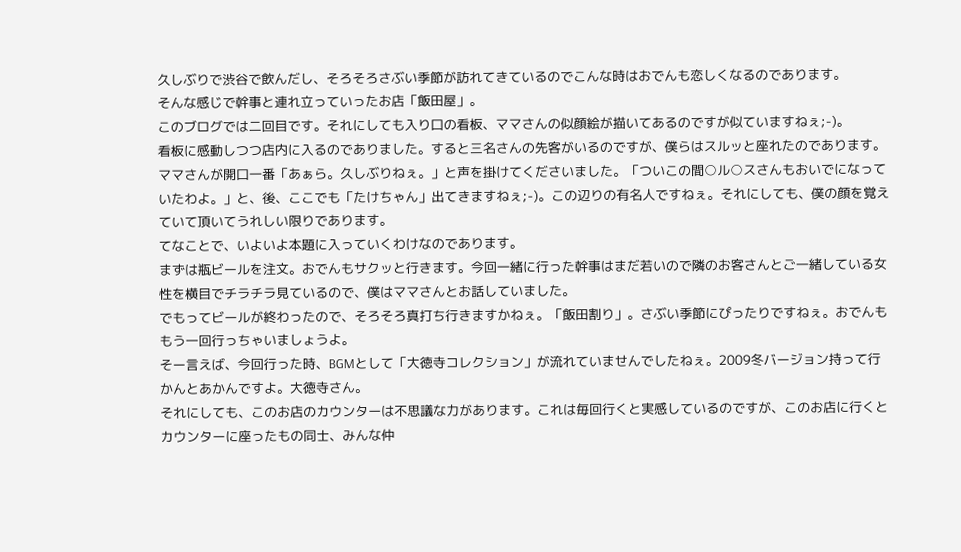久しぶりで渋谷で飲んだし、そろそろさぶい季節が訪れてきているのでこんな時はおでんも恋しくなるのであります。
そんな感じで幹事と連れ立っていったお店「飯田屋」。
このブログでは二回目です。それにしても入り口の看板、ママさんの似顔絵が描いてあるのですが似ていますねぇ;-)。
看板に感動しつつ店内に入るのでありました。すると三名さんの先客がいるのですが、僕らはスルッと座れたのであります。
ママさんが開口一番「あぁら。久しぶりねぇ。」と声を掛けてくださいました。「ついこの間○ル○スさんもおいでになっていたわよ。」と、後、ここでも「たけちゃん」出てきますねぇ;-)。この辺りの有名人ですねぇ。それにしても、僕の顔を覚えていて頂いてうれしい限りであります。
てなことで、いよいよ本題に入っていくわけなのであります。
まずは瓶ビールを注文。おでんもサクッと行きます。今回一緒に行った幹事はまだ若いので隣のお客さんとご一緒している女性を横目でチラチラ見ているので、僕はママさんとお話していました。
でもってビールが終わったので、そろそろ真打ち行きますかねぇ。「飯田割り」。さぶい季節にぴったりですねぇ。おでんももう一回行っちゃいましょうよ。
そー言えば、今回行った時、BGMとして「大徳寺コレクション」が流れていませんでしたねぇ。2009冬バージョン持って行かんとあかんですよ。大徳寺さん。
それにしても、このお店のカウンターは不思議な力があります。これは毎回行くと実感しているのですが、このお店に行くとカウンターに座ったもの同士、みんな仲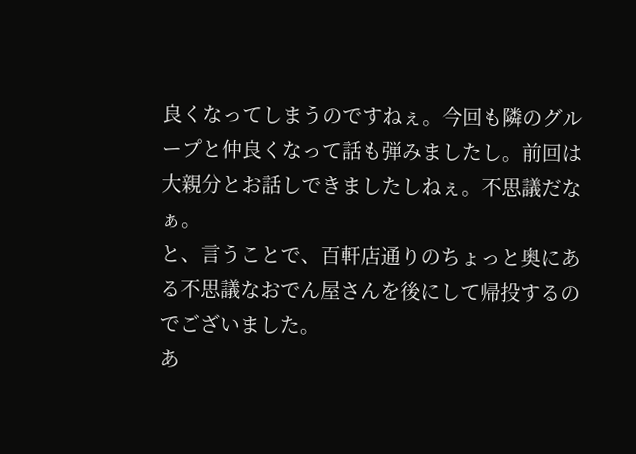良くなってしまうのですねぇ。今回も隣のグループと仲良くなって話も弾みましたし。前回は大親分とお話しできましたしねぇ。不思議だなぁ。
と、言うことで、百軒店通りのちょっと奥にある不思議なおでん屋さんを後にして帰投するのでございました。
あ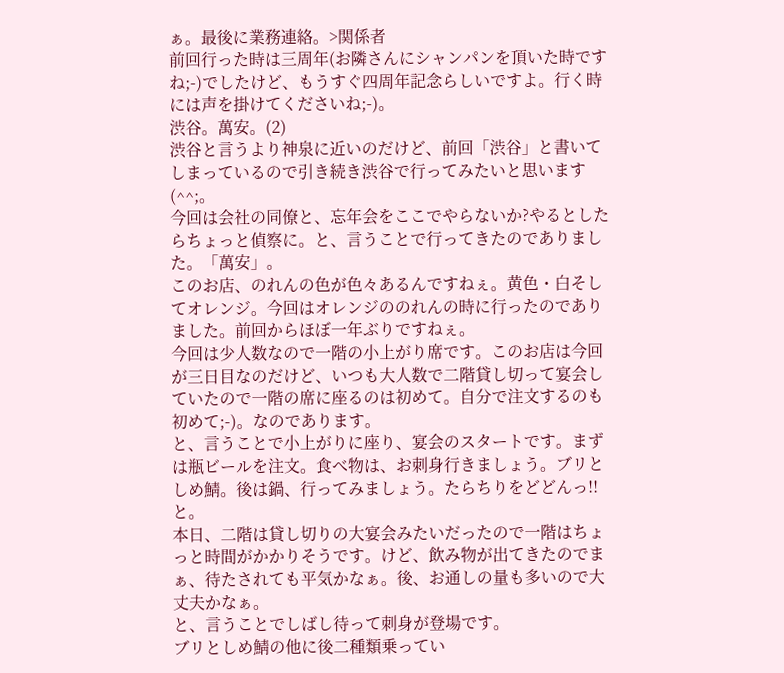ぁ。最後に業務連絡。>関係者
前回行った時は三周年(お隣さんにシャンパンを頂いた時ですね;-)でしたけど、もうすぐ四周年記念らしいですよ。行く時には声を掛けてくださいね;-)。
渋谷。萬安。(2)
渋谷と言うより神泉に近いのだけど、前回「渋谷」と書いてしまっているので引き続き渋谷で行ってみたいと思います(^^;。
今回は会社の同僚と、忘年会をここでやらないか?やるとしたらちょっと偵察に。と、言うことで行ってきたのでありました。「萬安」。
このお店、のれんの色が色々あるんですねぇ。黄色・白そしてオレンジ。今回はオレンジののれんの時に行ったのでありました。前回からほぼ一年ぶりですねぇ。
今回は少人数なので一階の小上がり席です。このお店は今回が三日目なのだけど、いつも大人数で二階貸し切って宴会していたので一階の席に座るのは初めて。自分で注文するのも初めて;-)。なのであります。
と、言うことで小上がりに座り、宴会のスタートです。まずは瓶ビールを注文。食べ物は、お刺身行きましょう。ブリとしめ鯖。後は鍋、行ってみましょう。たらちりをどどんっ!!と。
本日、二階は貸し切りの大宴会みたいだったので一階はちょっと時間がかかりそうです。けど、飲み物が出てきたのでまぁ、待たされても平気かなぁ。後、お通しの量も多いので大丈夫かなぁ。
と、言うことでしばし待って刺身が登場です。
ブリとしめ鯖の他に後二種類乗ってい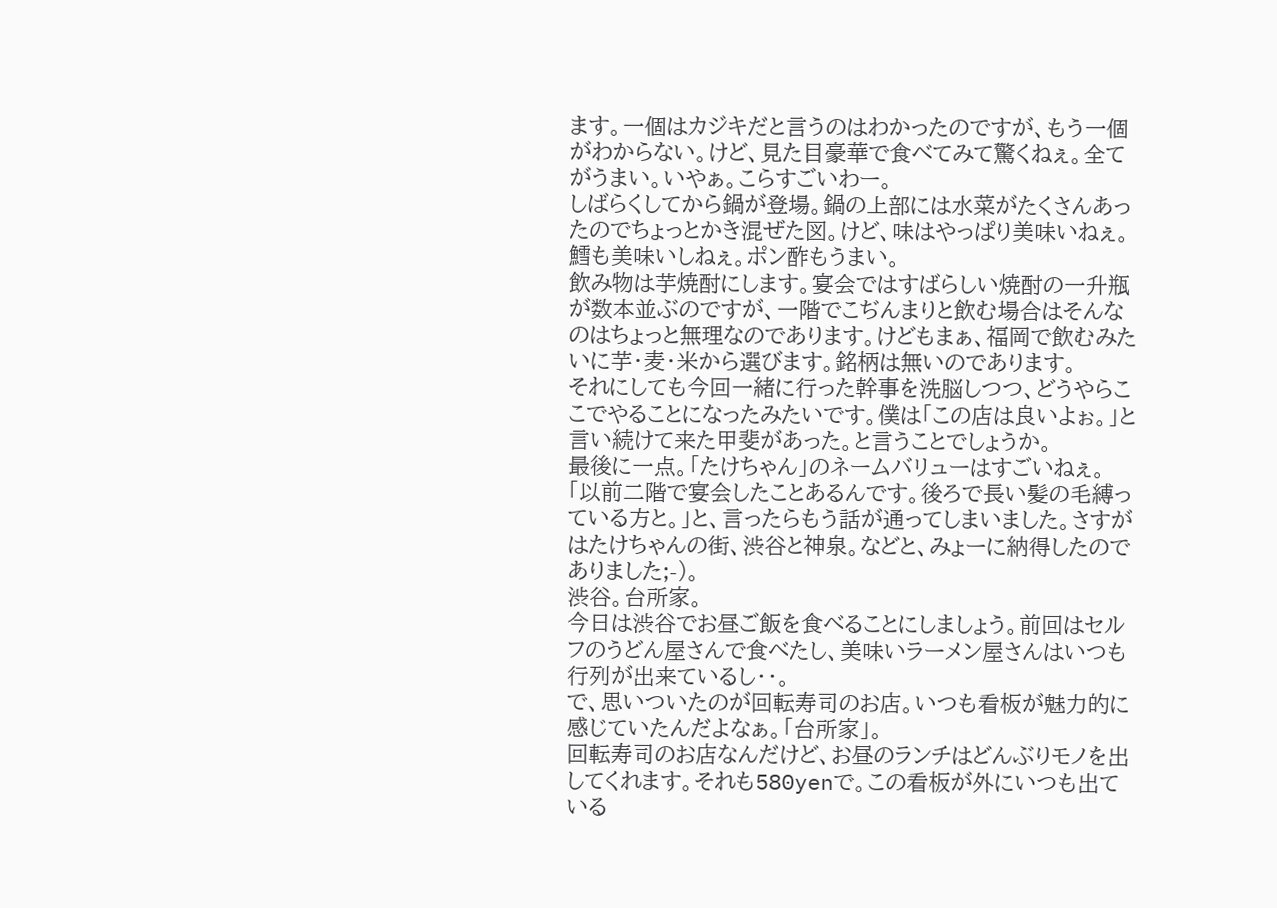ます。一個はカジキだと言うのはわかったのですが、もう一個がわからない。けど、見た目豪華で食べてみて驚くねぇ。全てがうまい。いやぁ。こらすごいわー。
しばらくしてから鍋が登場。鍋の上部には水菜がたくさんあったのでちょっとかき混ぜた図。けど、味はやっぱり美味いねぇ。鱈も美味いしねぇ。ポン酢もうまい。
飲み物は芋焼酎にします。宴会ではすばらしい焼酎の一升瓶が数本並ぶのですが、一階でこぢんまりと飲む場合はそんなのはちょっと無理なのであります。けどもまぁ、福岡で飲むみたいに芋・麦・米から選びます。銘柄は無いのであります。
それにしても今回一緒に行った幹事を洗脳しつつ、どうやらここでやることになったみたいです。僕は「この店は良いよぉ。」と言い続けて来た甲斐があった。と言うことでしょうか。
最後に一点。「たけちゃん」のネームバリューはすごいねぇ。「以前二階で宴会したことあるんです。後ろで長い髪の毛縛っている方と。」と、言ったらもう話が通ってしまいました。さすがはたけちゃんの街、渋谷と神泉。などと、みょーに納得したのでありました;-)。
渋谷。台所家。
今日は渋谷でお昼ご飯を食べることにしましょう。前回はセルフのうどん屋さんで食べたし、美味いラーメン屋さんはいつも行列が出来ているし・・。
で、思いついたのが回転寿司のお店。いつも看板が魅力的に感じていたんだよなぁ。「台所家」。
回転寿司のお店なんだけど、お昼のランチはどんぶりモノを出してくれます。それも580yenで。この看板が外にいつも出ている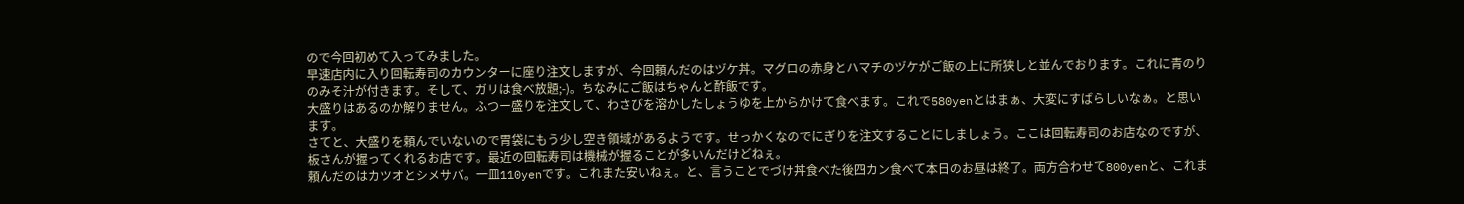ので今回初めて入ってみました。
早速店内に入り回転寿司のカウンターに座り注文しますが、今回頼んだのはヅケ丼。マグロの赤身とハマチのヅケがご飯の上に所狭しと並んでおります。これに青のりのみそ汁が付きます。そして、ガリは食べ放題;-)。ちなみにご飯はちゃんと酢飯です。
大盛りはあるのか解りません。ふつー盛りを注文して、わさびを溶かしたしょうゆを上からかけて食べます。これで580yenとはまぁ、大変にすばらしいなぁ。と思います。
さてと、大盛りを頼んでいないので胃袋にもう少し空き領域があるようです。せっかくなのでにぎりを注文することにしましょう。ここは回転寿司のお店なのですが、板さんが握ってくれるお店です。最近の回転寿司は機械が握ることが多いんだけどねぇ。
頼んだのはカツオとシメサバ。一皿110yenです。これまた安いねぇ。と、言うことでづけ丼食べた後四カン食べて本日のお昼は終了。両方合わせて800yenと、これま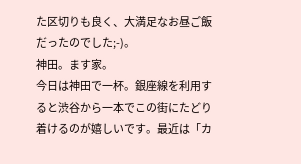た区切りも良く、大満足なお昼ご飯だったのでした;-)。
神田。ます家。
今日は神田で一杯。銀座線を利用すると渋谷から一本でこの街にたどり着けるのが嬉しいです。最近は「カ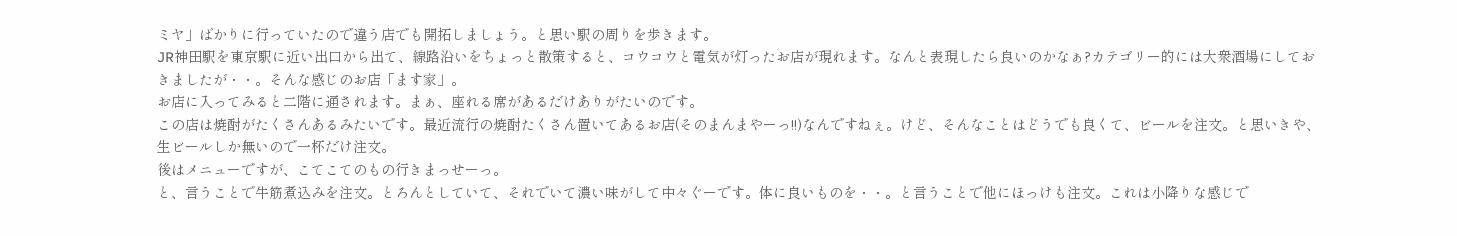ミヤ」ばかりに行っていたので違う店でも開拓しましょう。と思い駅の周りを歩きます。
JR神田駅を東京駅に近い出口から出て、線路沿いをちょっと散策すると、コウコウと電気が灯ったお店が現れます。なんと表現したら良いのかなぁ?カテゴリー的には大衆酒場にしておきましたが・・。そんな感じのお店「ます家」。
お店に入ってみると二階に通されます。まぁ、座れる席があるだけありがたいのです。
この店は焼酎がたくさんあるみたいです。最近流行の焼酎たくさん置いてあるお店(そのまんまやーっ!!)なんですねぇ。けど、そんなことはどうでも良くて、ビールを注文。と思いきや、生ビールしか無いので一杯だけ注文。
後はメニューですが、こてこてのもの行きまっせーっ。
と、言うことで牛筋煮込みを注文。とろんとしていて、それでいて濃い味がして中々ぐーです。体に良いものを・・。と言うことで他にほっけも注文。これは小降りな感じで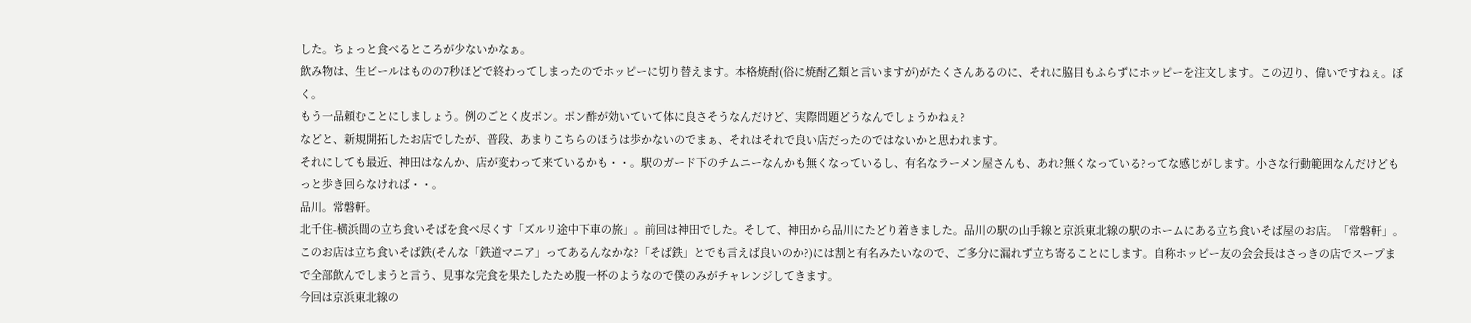した。ちょっと食べるところが少ないかなぁ。
飲み物は、生ビールはものの7秒ほどで終わってしまったのでホッピーに切り替えます。本格焼酎(俗に焼酎乙類と言いますが)がたくさんあるのに、それに脇目もふらずにホッピーを注文します。この辺り、偉いですねぇ。ぼく。
もう一品頼むことにしましょう。例のごとく皮ポン。ポン酢が効いていて体に良さそうなんだけど、実際問題どうなんでしょうかねぇ?
などと、新規開拓したお店でしたが、普段、あまりこちらのほうは歩かないのでまぁ、それはそれで良い店だったのではないかと思われます。
それにしても最近、神田はなんか、店が変わって来ているかも・・。駅のガード下のチムニーなんかも無くなっているし、有名なラーメン屋さんも、あれ?無くなっている?ってな感じがします。小さな行動範囲なんだけどもっと歩き回らなければ・・。
品川。常磐軒。
北千住-横浜間の立ち食いそばを食べ尽くす「ズルリ途中下車の旅」。前回は神田でした。そして、神田から品川にたどり着きました。品川の駅の山手線と京浜東北線の駅のホームにある立ち食いそば屋のお店。「常磐軒」。
このお店は立ち食いそば鉄(そんな「鉄道マニア」ってあるんなかな?「そば鉄」とでも言えば良いのか?)には割と有名みたいなので、ご多分に漏れず立ち寄ることにします。自称ホッピー友の会会長はさっきの店でスープまで全部飲んでしまうと言う、見事な完食を果たしたため腹一杯のようなので僕のみがチャレンジしてきます。
今回は京浜東北線の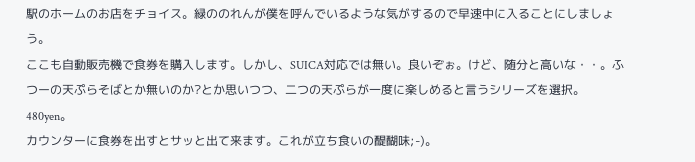駅のホームのお店をチョイス。緑ののれんが僕を呼んでいるような気がするので早速中に入ることにしましょう。
ここも自動販売機で食券を購入します。しかし、SUICA対応では無い。良いぞぉ。けど、随分と高いな・・。ふつーの天ぷらそばとか無いのか?とか思いつつ、二つの天ぷらが一度に楽しめると言うシリーズを選択。480yen。
カウンターに食券を出すとサッと出て来ます。これが立ち食いの醍醐味;-)。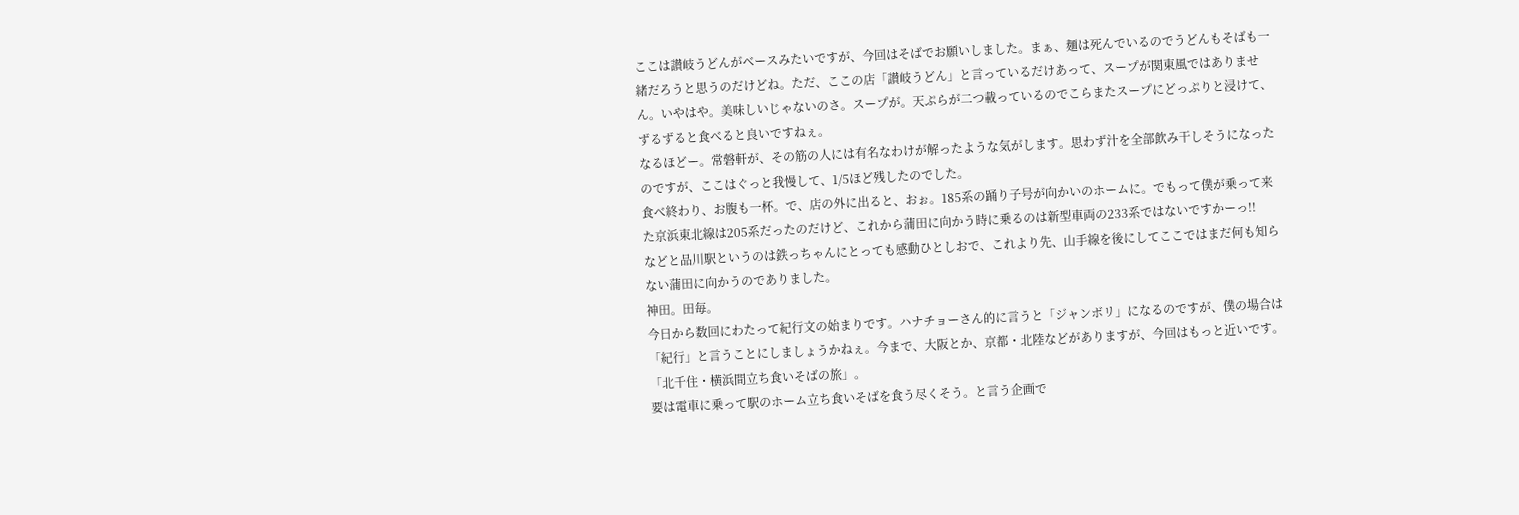ここは讃岐うどんがベースみたいですが、今回はそばでお願いしました。まぁ、麺は死んでいるのでうどんもそばも一緒だろうと思うのだけどね。ただ、ここの店「讃岐うどん」と言っているだけあって、スープが関東風ではありません。いやはや。美味しいじゃないのさ。スープが。天ぷらが二つ載っているのでこらまたスープにどっぷりと浸けて、ずるずると食べると良いですねぇ。
なるほどー。常磐軒が、その筋の人には有名なわけが解ったような気がします。思わず汁を全部飲み干しそうになったのですが、ここはぐっと我慢して、1/5ほど残したのでした。
食べ終わり、お腹も一杯。で、店の外に出ると、おぉ。185系の踊り子号が向かいのホームに。でもって僕が乗って来た京浜東北線は205系だったのだけど、これから蒲田に向かう時に乗るのは新型車両の233系ではないですかーっ!!
などと品川駅というのは鉄っちゃんにとっても感動ひとしおで、これより先、山手線を後にしてここではまだ何も知らない蒲田に向かうのでありました。
神田。田毎。
今日から数回にわたって紀行文の始まりです。ハナチョーさん的に言うと「ジャンボリ」になるのですが、僕の場合は「紀行」と言うことにしましょうかねぇ。今まで、大阪とか、京都・北陸などがありますが、今回はもっと近いです。「北千住・横浜間立ち食いそばの旅」。
要は電車に乗って駅のホーム立ち食いそばを食う尽くそう。と言う企画で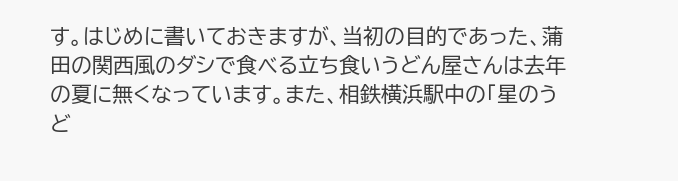す。はじめに書いておきますが、当初の目的であった、蒲田の関西風のダシで食べる立ち食いうどん屋さんは去年の夏に無くなっています。また、相鉄横浜駅中の「星のうど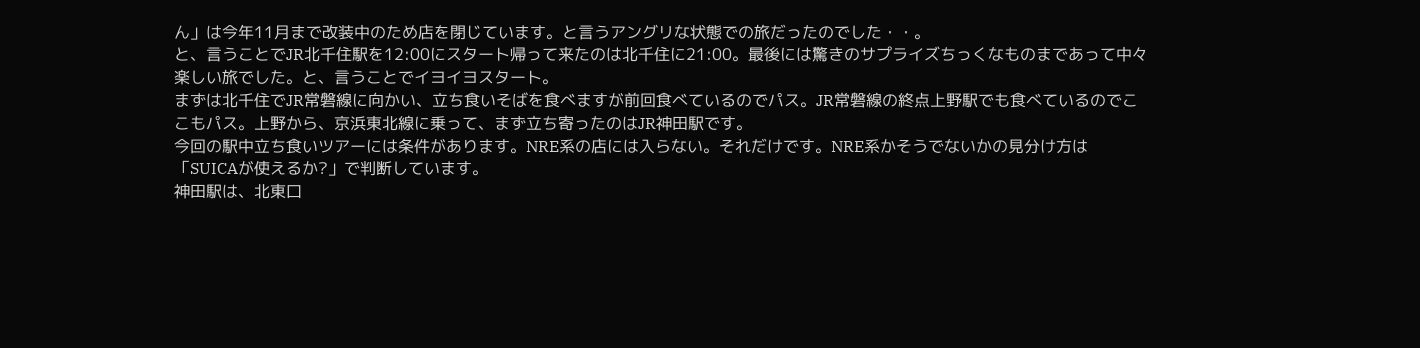ん」は今年11月まで改装中のため店を閉じています。と言うアングリな状態での旅だったのでした・・。
と、言うことでJR北千住駅を12:00にスタート帰って来たのは北千住に21:00。最後には驚きのサプライズちっくなものまであって中々楽しい旅でした。と、言うことでイヨイヨスタート。
まずは北千住でJR常磐線に向かい、立ち食いそばを食べますが前回食べているのでパス。JR常磐線の終点上野駅でも食べているのでここもパス。上野から、京浜東北線に乗って、まず立ち寄ったのはJR神田駅です。
今回の駅中立ち食いツアーには条件があります。NRE系の店には入らない。それだけです。NRE系かそうでないかの見分け方は「SUICAが使えるか?」で判断しています。
神田駅は、北東口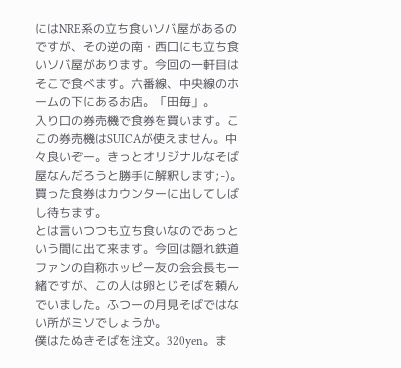にはNRE系の立ち食いソバ屋があるのですが、その逆の南・西口にも立ち食いソバ屋があります。今回の一軒目はそこで食べます。六番線、中央線のホームの下にあるお店。「田毎」。
入り口の券売機で食券を買います。ここの券売機はSUICAが使えません。中々良いぞー。きっとオリジナルなそば屋なんだろうと勝手に解釈します;-)。買った食券はカウンターに出してしばし待ちます。
とは言いつつも立ち食いなのであっという間に出て来ます。今回は隠れ鉄道ファンの自称ホッピー友の会会長も一緒ですが、この人は卵とじそばを頼んでいました。ふつーの月見そばではない所がミソでしょうか。
僕はたぬきそばを注文。320yen。ま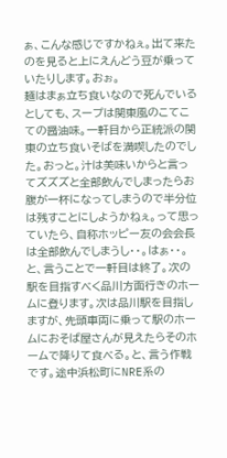ぁ、こんな感じですかねぇ。出て来たのを見ると上にえんどう豆が乗っていたりします。おぉ。
麺はまぁ立ち食いなので死んでいるとしても、スープは関東風のこてこての醤油味。一軒目から正統派の関東の立ち食いそばを満喫したのでした。おっと。汁は美味いからと言ってズズズと全部飲んでしまったらお腹が一杯になってしまうので半分位は残すことにしようかねぇ。って思っていたら、自称ホッピー友の会会長は全部飲んでしまうし・・。はぁ・・。
と、言うことで一軒目は終了。次の駅を目指すべく品川方面行きのホームに登ります。次は品川駅を目指しますが、先頭車両に乗って駅のホームにおそば屋さんが見えたらそのホームで降りて食べる。と、言う作戦です。途中浜松町にNRE系の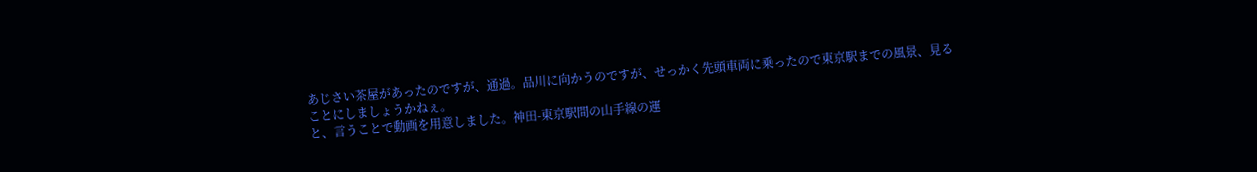あじさい茶屋があったのですが、通過。品川に向かうのですが、せっかく先頭車両に乗ったので東京駅までの風景、見ることにしましょうかねぇ。
と、言うことで動画を用意しました。神田-東京駅間の山手線の運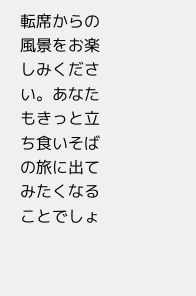転席からの風景をお楽しみください。あなたもきっと立ち食いそばの旅に出てみたくなることでしょ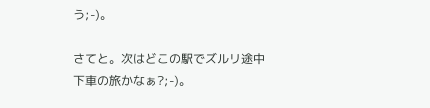う;-)。

さてと。次はどこの駅でズルリ途中下車の旅かなぁ?;-)。